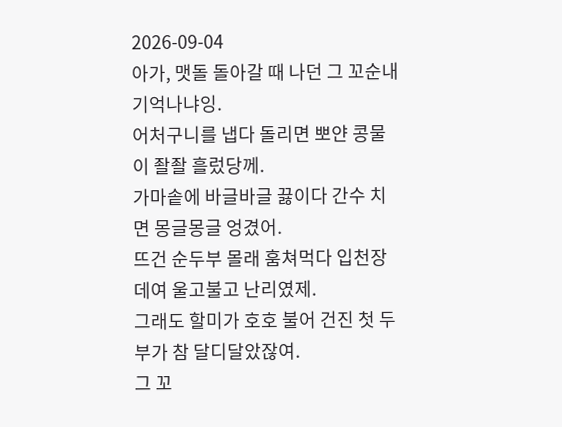2026-09-04
아가, 맷돌 돌아갈 때 나던 그 꼬순내 기억나냐잉.
어처구니를 냅다 돌리면 뽀얀 콩물이 좔좔 흘렀당께.
가마솥에 바글바글 끓이다 간수 치면 몽글몽글 엉겼어.
뜨건 순두부 몰래 훔쳐먹다 입천장 데여 울고불고 난리였제.
그래도 할미가 호호 불어 건진 첫 두부가 참 달디달았잖여.
그 꼬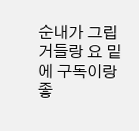순내가 그립거들랑 요 밑에 구독이랑 좋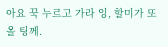아요 꾹 누르고 가라 잉, 할미가 또 올 팅께.